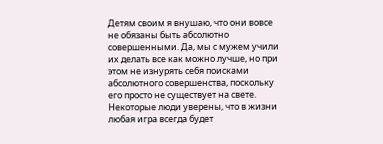Детям своим я внушаю, что они вовсе не обязаны быть абсолютно совершенными. Да, мы с мужем учили их делать все как можно лучше, но при этом не изнурять себя поисками абсолютного совершенства, поскольку его просто не существует на свете. Некоторые люди уверены, что в жизни любая игра всегда будет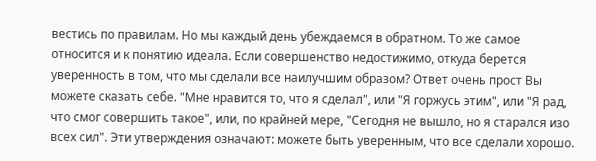вестись по правилам. Но мы каждый день убеждаемся в обратном. То же самое относится и к понятию идеала. Если совершенство недостижимо, откуда берется уверенность в том, что мы сделали все наилучшим образом? Ответ очень прост Вы можете сказать себе. "Мне нравится то, что я сделал", или "Я горжусь этим", или "Я рад, что смог совершить такое", или, по крайней мере, "Сегодня не вышло, но я старался изо всех сил". Эти утверждения означают: можете быть уверенным, что все сделали хорошо.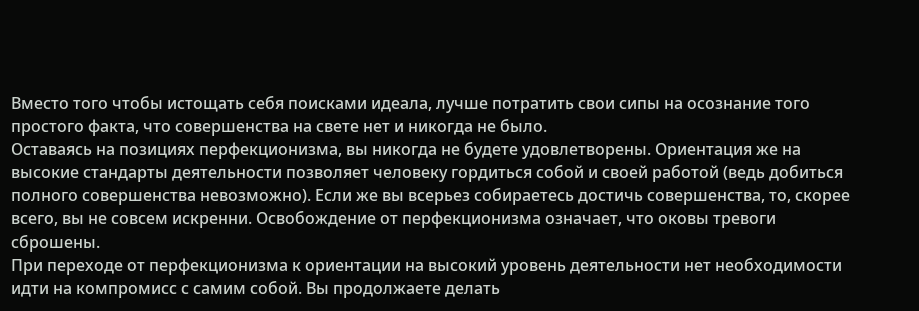Вместо того чтобы истощать себя поисками идеала, лучше потратить свои сипы на осознание того простого факта, что совершенства на свете нет и никогда не было.
Оставаясь на позициях перфекционизма, вы никогда не будете удовлетворены. Ориентация же на высокие стандарты деятельности позволяет человеку гордиться собой и своей работой (ведь добиться полного совершенства невозможно). Если же вы всерьез собираетесь достичь совершенства, то, скорее всего, вы не совсем искренни. Освобождение от перфекционизма означает, что оковы тревоги сброшены.
При переходе от перфекционизма к ориентации на высокий уровень деятельности нет необходимости идти на компромисс с самим собой. Вы продолжаете делать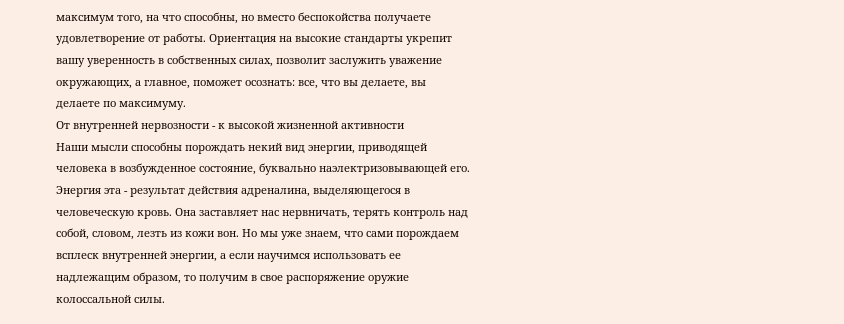максимум того, на что способны, но вместо беспокойства получаете удовлетворение от работы. Ориентация на высокие стандарты укрепит вашу уверенность в собственных силах, позволит заслужить уважение окружающих, а главное, поможет осознать: все, что вы делаете, вы делаете по максимуму.
От внутренней нервозности - к высокой жизненной активности
Наши мысли способны порождать некий вид энергии, приводящей человека в возбужденное состояние, буквально наэлектризовывающей его. Энергия эта - результат действия адреналина, выделяющегося в человеческую кровь. Она заставляет нас нервничать, терять контроль над собой, словом, лезть из кожи вон. Но мы уже знаем, что сами порождаем всплеск внутренней энергии, а если научимся использовать ее надлежащим образом, то получим в свое распоряжение оружие колоссальной силы.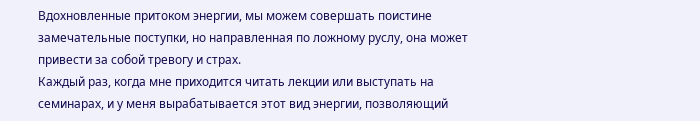Вдохновленные притоком энергии, мы можем совершать поистине замечательные поступки, но направленная по ложному руслу, она может привести за собой тревогу и страх.
Каждый раз, когда мне приходится читать лекции или выступать на семинарах, и у меня вырабатывается этот вид энергии, позволяющий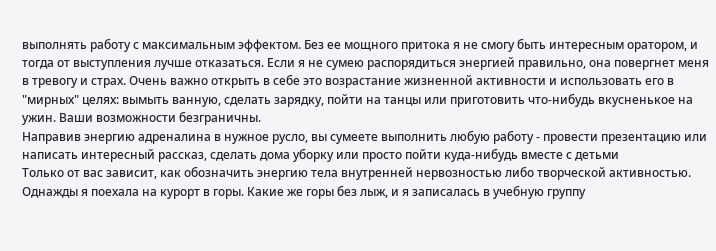выполнять работу с максимальным эффектом. Без ее мощного притока я не смогу быть интересным оратором, и тогда от выступления лучше отказаться. Если я не сумею распорядиться энергией правильно, она повергнет меня в тревогу и страх. Очень важно открыть в себе это возрастание жизненной активности и использовать его в "мирных" целях: вымыть ванную, сделать зарядку, пойти на танцы или приготовить что-нибудь вкусненькое на ужин. Ваши возможности безграничны.
Направив энергию адреналина в нужное русло, вы сумеете выполнить любую работу - провести презентацию или написать интересный рассказ, сделать дома уборку или просто пойти куда-нибудь вместе с детьми
Только от вас зависит, как обозначить энергию тела внутренней нервозностью либо творческой активностью.
Однажды я поехала на курорт в горы. Какие же горы без лыж, и я записалась в учебную группу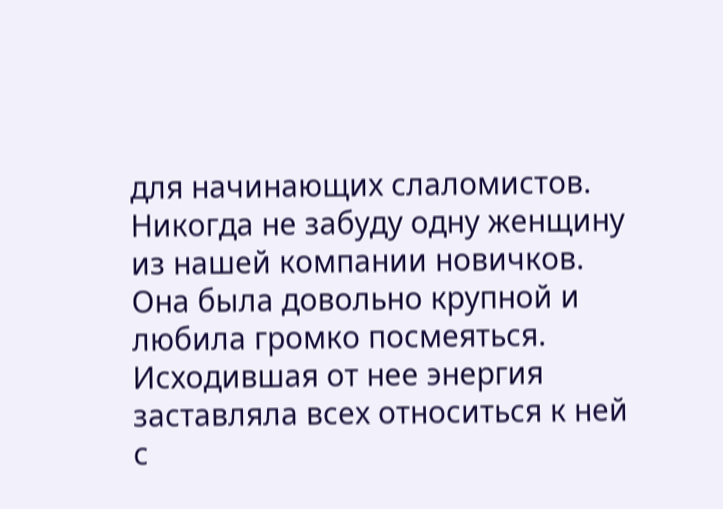для начинающих слаломистов. Никогда не забуду одну женщину из нашей компании новичков. Она была довольно крупной и любила громко посмеяться. Исходившая от нее энергия заставляла всех относиться к ней с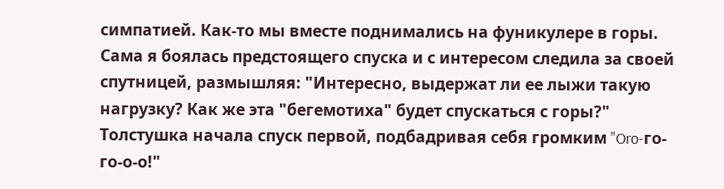симпатией. Как-то мы вместе поднимались на фуникулере в горы. Сама я боялась предстоящего спуска и с интересом следила за своей спутницей, размышляя: "Интересно, выдержат ли ее лыжи такую нагрузку? Как же эта "бегемотиха" будет спускаться с горы?"
Толстушка начала спуск первой, подбадривая себя громким "Oro-го-го-о-о!"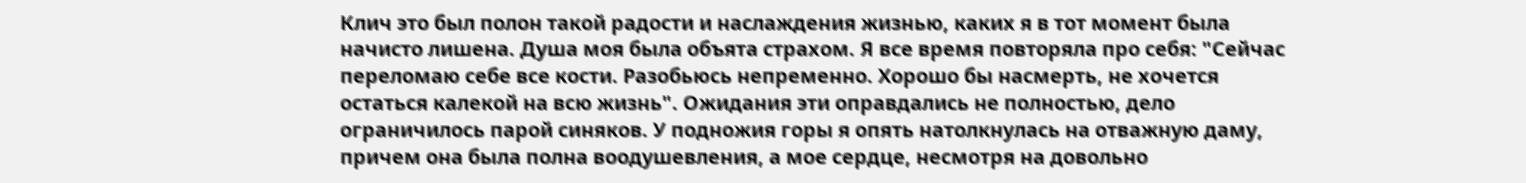Клич это был полон такой радости и наслаждения жизнью, каких я в тот момент была начисто лишена. Душа моя была объята страхом. Я все время повторяла про себя: "Сейчас переломаю себе все кости. Разобьюсь непременно. Хорошо бы насмерть, не хочется остаться калекой на всю жизнь". Ожидания эти оправдались не полностью, дело ограничилось парой синяков. У подножия горы я опять натолкнулась на отважную даму, причем она была полна воодушевления, а мое сердце, несмотря на довольно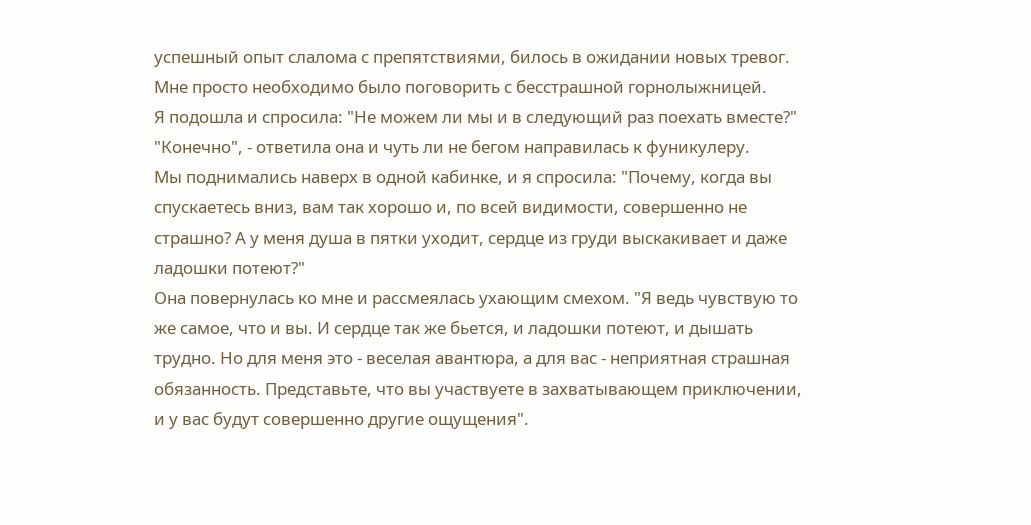успешный опыт слалома с препятствиями, билось в ожидании новых тревог. Мне просто необходимо было поговорить с бесстрашной горнолыжницей.
Я подошла и спросила: "Не можем ли мы и в следующий раз поехать вместе?"
"Конечно", - ответила она и чуть ли не бегом направилась к фуникулеру.
Мы поднимались наверх в одной кабинке, и я спросила: "Почему, когда вы спускаетесь вниз, вам так хорошо и, по всей видимости, совершенно не страшно? А у меня душа в пятки уходит, сердце из груди выскакивает и даже ладошки потеют?"
Она повернулась ко мне и рассмеялась ухающим смехом. "Я ведь чувствую то же самое, что и вы. И сердце так же бьется, и ладошки потеют, и дышать трудно. Но для меня это - веселая авантюра, а для вас - неприятная страшная обязанность. Представьте, что вы участвуете в захватывающем приключении, и у вас будут совершенно другие ощущения".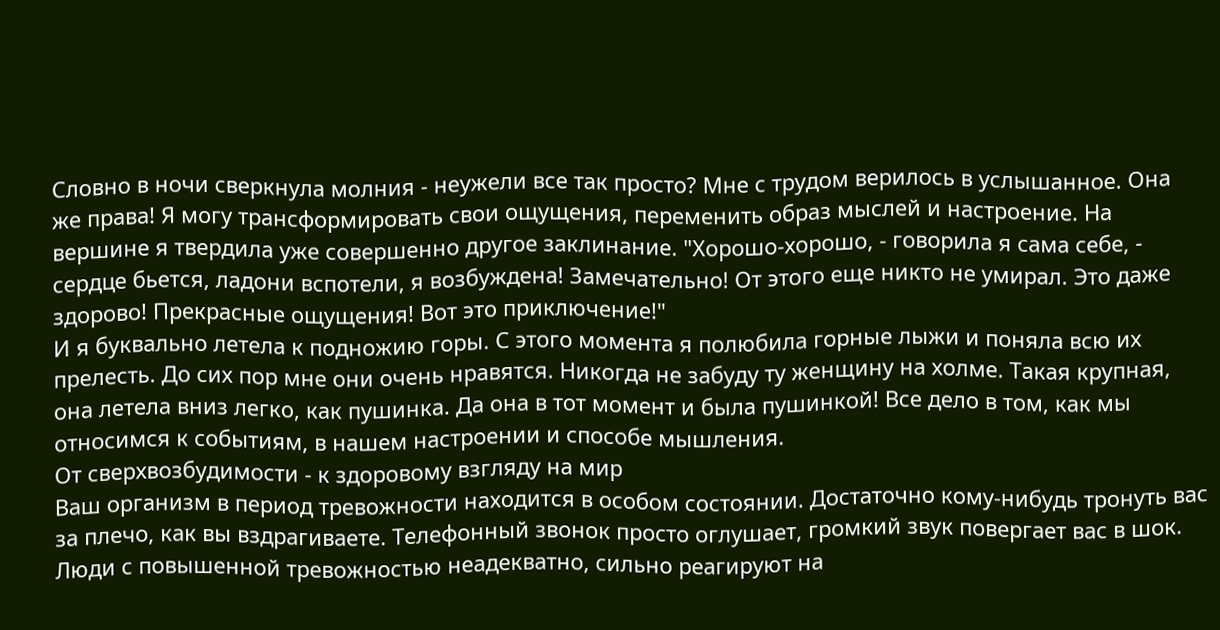Словно в ночи сверкнула молния - неужели все так просто? Мне с трудом верилось в услышанное. Она же права! Я могу трансформировать свои ощущения, переменить образ мыслей и настроение. На вершине я твердила уже совершенно другое заклинание. "Хорошо-хорошо, - говорила я сама себе, - сердце бьется, ладони вспотели, я возбуждена! Замечательно! От этого еще никто не умирал. Это даже здорово! Прекрасные ощущения! Вот это приключение!"
И я буквально летела к подножию горы. С этого момента я полюбила горные лыжи и поняла всю их прелесть. До сих пор мне они очень нравятся. Никогда не забуду ту женщину на холме. Такая крупная, она летела вниз легко, как пушинка. Да она в тот момент и была пушинкой! Все дело в том, как мы относимся к событиям, в нашем настроении и способе мышления.
От сверхвозбудимости - к здоровому взгляду на мир
Ваш организм в период тревожности находится в особом состоянии. Достаточно кому-нибудь тронуть вас за плечо, как вы вздрагиваете. Телефонный звонок просто оглушает, громкий звук повергает вас в шок. Люди с повышенной тревожностью неадекватно, сильно реагируют на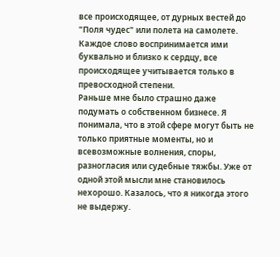все происходящее, от дурных вестей до "Поля чудес" или полета на самолете. Каждое слово воспринимается ими буквально и близко к сердцу, все происходящее учитывается только в превосходной степени.
Раньше мне было страшно даже подумать о собственном бизнесе. Я понимала, что в этой сфере могут быть не только приятные моменты, но и всевозможные волнения, споры, разногласия или судебные тяжбы. Уже от одной этой мысли мне становилось нехорошо. Казалось, что я никогда этого не выдержу.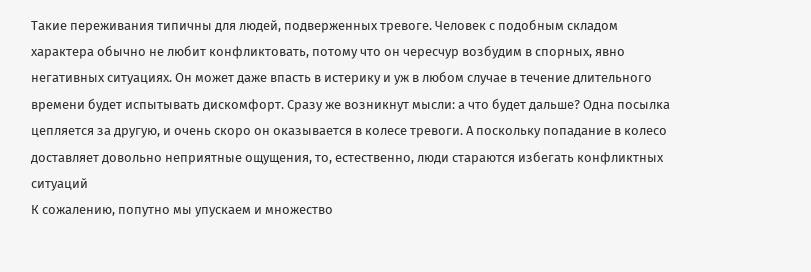Такие переживания типичны для людей, подверженных тревоге. Человек с подобным складом характера обычно не любит конфликтовать, потому что он чересчур возбудим в спорных, явно негативных ситуациях. Он может даже впасть в истерику и уж в любом случае в течение длительного времени будет испытывать дискомфорт. Сразу же возникнут мысли: а что будет дальше? Одна посылка цепляется за другую, и очень скоро он оказывается в колесе тревоги. А поскольку попадание в колесо доставляет довольно неприятные ощущения, то, естественно, люди стараются избегать конфликтных ситуаций
К сожалению, попутно мы упускаем и множество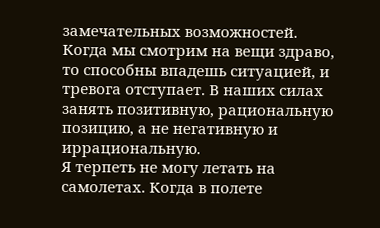замечательных возможностей.
Когда мы смотрим на вещи здраво, то способны впадешь ситуацией, и тревога отступает. В наших силах занять позитивную, рациональную позицию, а не негативную и иррациональную.
Я терпеть не могу летать на самолетах. Когда в полете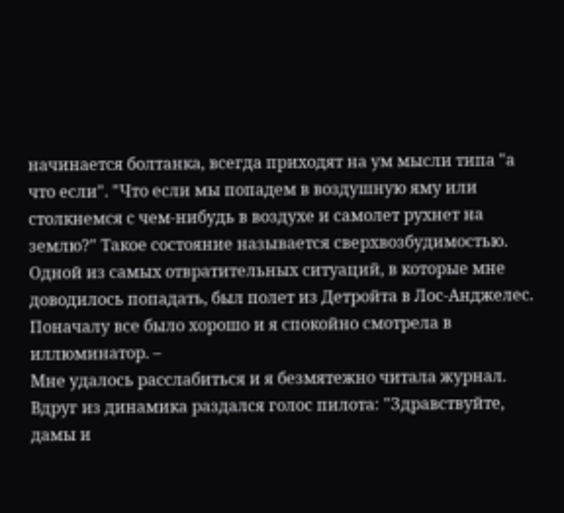начинается болтанка, всегда приходят на ум мысли типа "а что если". "Что если мы попадем в воздушную яму или столкнемся с чем-нибудь в воздухе и самолет рухнет на землю?" Такое состояние называется сверхвозбудимостью. Одной из самых отвратительных ситуаций, в которые мне доводилось попадать, был полет из Детройта в Лос-Анджелес. Поначалу все было хорошо и я спокойно смотрела в иллюминатор. –
Мне удалось расслабиться и я безмятежно читала журнал. Вдруг из динамика раздался голос пилота: "Здравствуйте, дамы и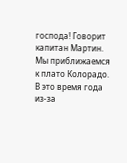господа! Говорит капитан Мартин. Мы приближаемся к плато Колорадо. В это время года из-за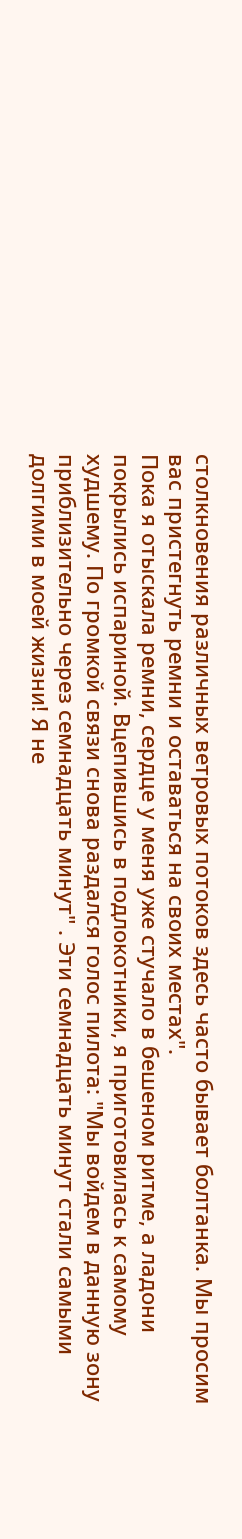столкновения различных ветровых потоков здесь часто бывает болтанка. Мы просим вас пристегнуть ремни и оставаться на своих местах".
Пока я отыскала ремни, сердце у меня уже стучало в бешеном ритме, а ладони покрылись испариной. Вцепившись в подлокотники, я приготовилась к самому худшему. По громкой связи снова раздался голос пилота: "Мы войдем в данную зону приблизительно через семнадцать минут" . Эти семнадцать минут стали самыми долгими в моей жизни! Я не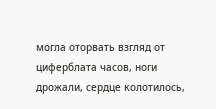могла оторвать взгляд от циферблата часов, ноги дрожали, сердце колотилось,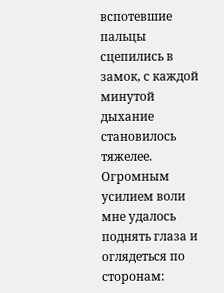вспотевшие пальцы сцепились в замок, с каждой минутой дыхание становилось тяжелее. Огромным усилием воли мне удалось поднять глаза и оглядеться по сторонам: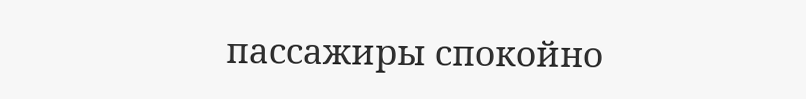пассажиры спокойно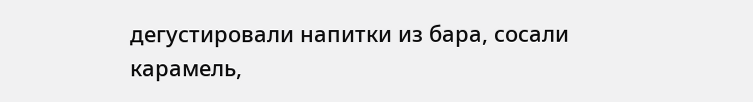дегустировали напитки из бара, сосали карамель,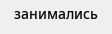занимались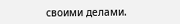своими делами.